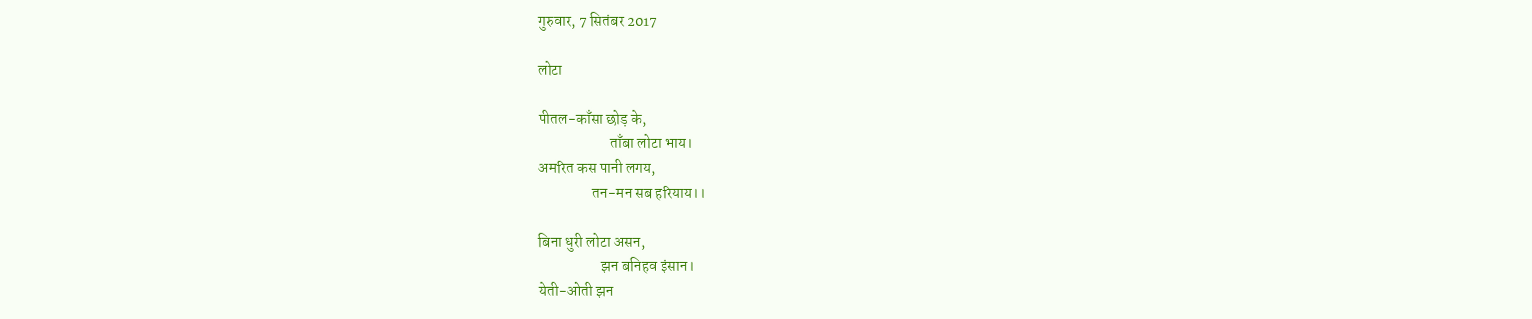गुरुवार, 7 सितंबर 2017

लोटा

पीतल-काँसा छोड़ के,
                        ताँबा लोटा भाय।
अमरित कस पानी लगय,
                  तन-मन सब हरियाय।।

बिना धुरी लोटा असन,
                     झन बनिहव इंसान।
येती-ओती झन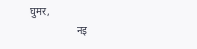घुमर,
                  नइ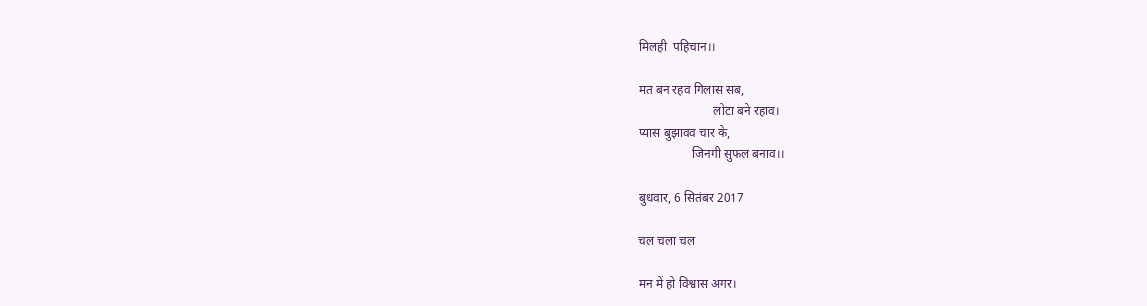मिलही  पहिचान।।

मत बन रहव गिलास सब,
                        लोटा बने रहाव।
प्यास बुझावव चार के,
                 जिनगी सुफल बनाव।।

बुधवार, 6 सितंबर 2017

चल चला चल

मन में हो विश्वास अगर।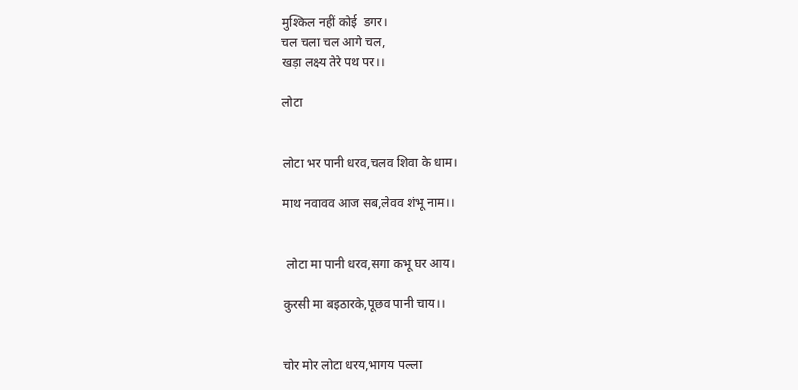मुश्किल नहीं कोई  डगर।
चल चला चल आगे चल,
खड़ा लक्ष्य तेरे पथ पर।।

लोटा


लोटा भर पानी धरव,चलव शिवा के धाम।

माथ नवावव आज सब,लेवव शंभू नाम।।


 लोटा मा पानी धरव,सगा कभू घर आय।

कुरसी मा बइठारके,पूछव पानी चाय।।


चोर मोर लोटा धरय,भागय पल्ला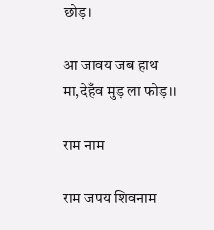छोड़।

आ जावय जब हाथ मा,देहँव मुड़ ला फोड़।।

राम नाम

राम जपय शिवनाम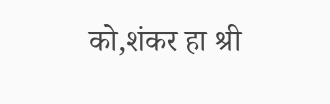को,शंकर हा श्री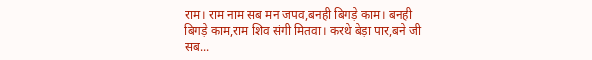राम। राम नाम सब मन जपव,बनही बिगड़े काम। बनही बिगड़े काम,राम शिव संगी मितवा। करथे बेड़ा पार,बने जी सब...